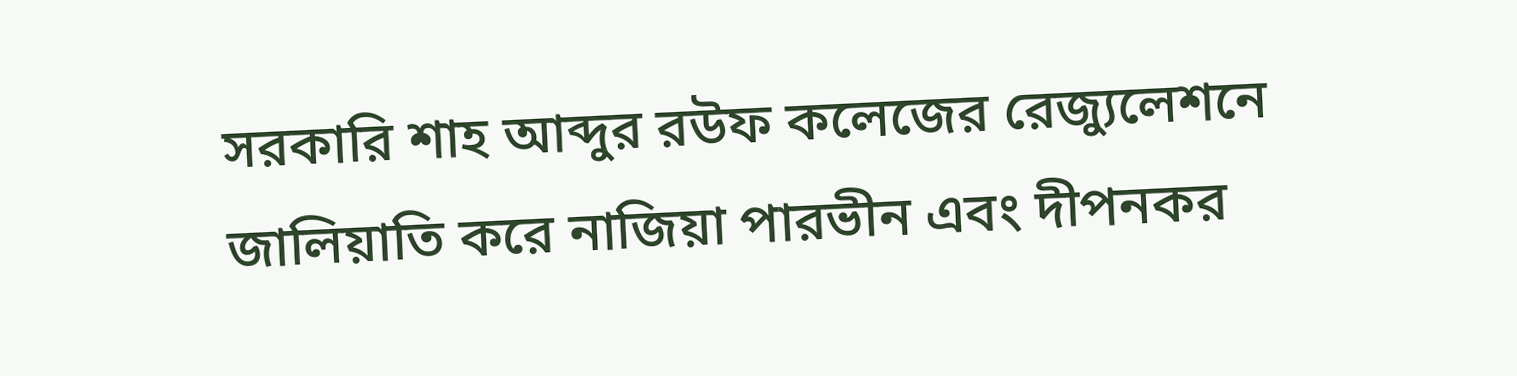সরকারি শাহ আব্দুর রউফ কলেজের রেজ্যুলেশনে জালিয়াতি করে নাজিয়া পারভীন এবং দীপনকর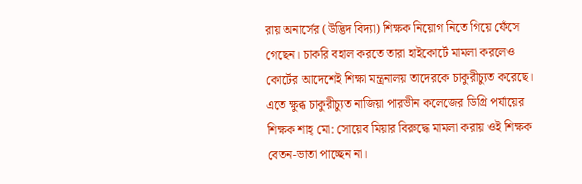রায় অনার্সের (উদ্ভিদ বিদ্যা) শিক্ষক নিয়োগ নিতে গিয়ে ফেঁসে গেছেন। চাকরি বহাল করতে তারা হাইকোর্টে মামলা করলেও কোর্টের আদেশেই শিক্ষা মন্ত্রনালয় তাদেরকে চাকুরীচ্যুত করেছে। এতে ক্ষুব্ধ চাকুরীচ্যুত নাজিয়া পারভীন কলেজের ডিগ্রি পর্যায়ের শিক্ষক শাহ্ মো: সোয়েব মিয়ার বিরুদ্ধে মামলা করায় ওই শিক্ষক বেতন-ভাতা পাচ্ছেন না।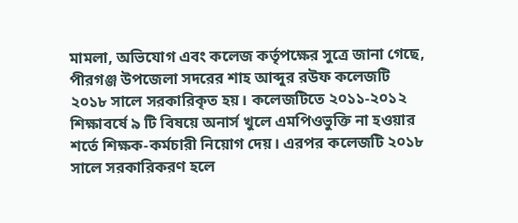মামলা, অভিযোগ এবং কলেজ কর্তৃপক্ষের সুত্রে জানা গেছে, পীরগঞ্জ উপজেলা সদরের শাহ আব্দুর রউফ কলেজটি ২০১৮ সালে সরকারিকৃত হয়। কলেজটিতে ২০১১-২০১২ শিক্ষাবর্ষে ৯ টি বিষয়ে অনার্স খুলে এমপিওভুক্তি না হওয়ার শর্তে শিক্ষক-কর্মচারী নিয়োগ দেয়। এরপর কলেজটি ২০১৮ সালে সরকারিকরণ হলে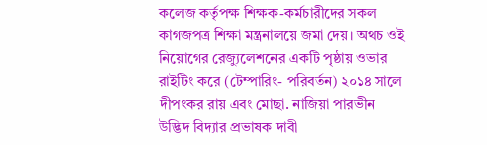কলেজ কর্তৃপক্ষ শিক্ষক-কর্মচারীদের সকল কাগজপত্র শিক্ষা মন্ত্রনালয়ে জমা দেয়। অথচ ওই নিয়োগের রেজ্যুলেশনের একটি পৃষ্ঠায় ওভার রাইটিং করে (টেম্পারিং- পরিবর্তন) ২০১৪ সালে দীপংকর রায় এবং মোছা. নাজিয়া পারভীন উদ্ভিদ বিদ্যার প্রভাষক দাবী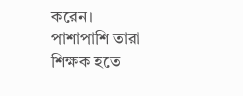করেন।
পাশাপাশি তারা শিক্ষক হতে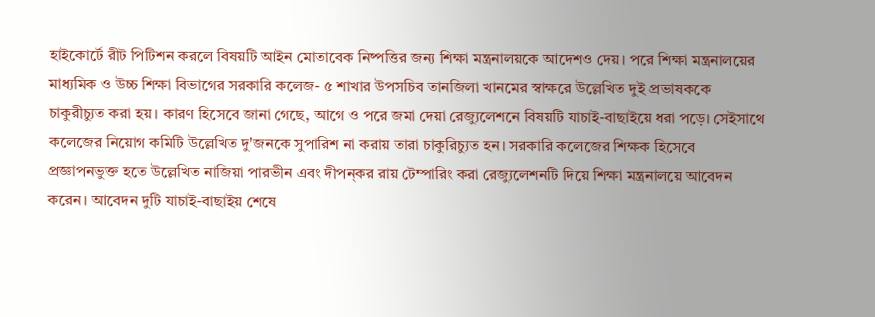হাইকোর্টে রীট পিটিশন করলে বিষয়টি আইন মোতাবেক নিষ্পত্তির জন্য শিক্ষা মন্ত্রনালয়কে আদেশও দেয়। পরে শিক্ষা মন্ত্রনালয়ের মাধ্যমিক ও উচ্চ শিক্ষা বিভাগের সরকারি কলেজ- ৫ শাখার উপসচিব তানজিলা খানমের স্বাক্ষরে উল্লেখিত দুই প্রভাষককে চাকুরীচ্যুত করা হয়। কারণ হিসেবে জানা গেছে, আগে ও পরে জমা দেয়া রেজ্যুলেশনে বিষয়টি যাচাই-বাছাইয়ে ধরা পড়ে। সেইসাথে কলেজের নিয়োগ কমিটি উল্লেখিত দু'জনকে সুপারিশ না করায় তারা চাকুরিচ্যুত হন। সরকারি কলেজের শিক্ষক হিসেবে প্রজ্ঞাপনভুক্ত হতে উল্লেখিত নাজিয়া পারভীন এবং দীপন্কর রায় টেম্পারিং করা রেজ্যুলেশনটি দিয়ে শিক্ষা মন্ত্রনালয়ে আবেদন করেন। আবেদন দুটি যাচাই-বাছাইয় শেষে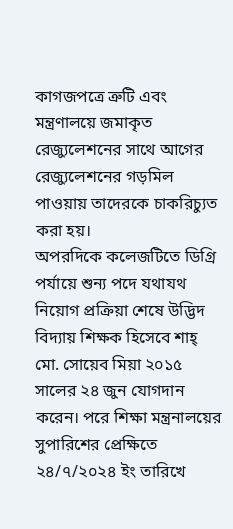কাগজপত্রে ত্রুটি এবং মন্ত্রণালয়ে জমাকৃত রেজ্যুলেশনের সাথে আগের রেজ্যুলেশনের গড়মিল পাওয়ায় তাদেরকে চাকরিচ্যুত করা হয়।
অপরদিকে কলেজটিতে ডিগ্রি পর্যায়ে শুন্য পদে যথাযথ নিয়োগ প্রক্রিয়া শেষে উদ্ভিদ বিদ্যায় শিক্ষক হিসেবে শাহ্ মো. সোয়েব মিয়া ২০১৫ সালের ২৪ জুন যোগদান করেন। পরে শিক্ষা মন্ত্রনালয়ের সুপারিশের প্রেক্ষিতে ২৪/৭/২০২৪ ইং তারিখে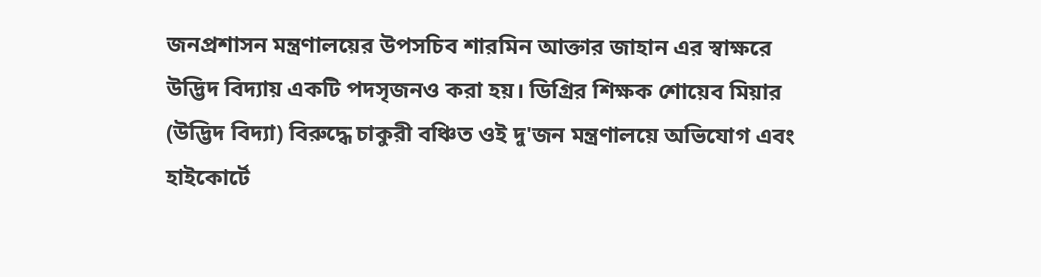জনপ্রশাসন মন্ত্রণালয়ের উপসচিব শারমিন আক্তার জাহান এর স্বাক্ষরে উদ্ভিদ বিদ্যায় একটি পদসৃজনও করা হয়। ডিগ্রির শিক্ষক শোয়েব মিয়ার (উদ্ভিদ বিদ্যা) বিরুদ্ধে চাকুরী বঞ্চিত ওই দু'জন মন্ত্রণালয়ে অভিযোগ এবং হাইকোর্টে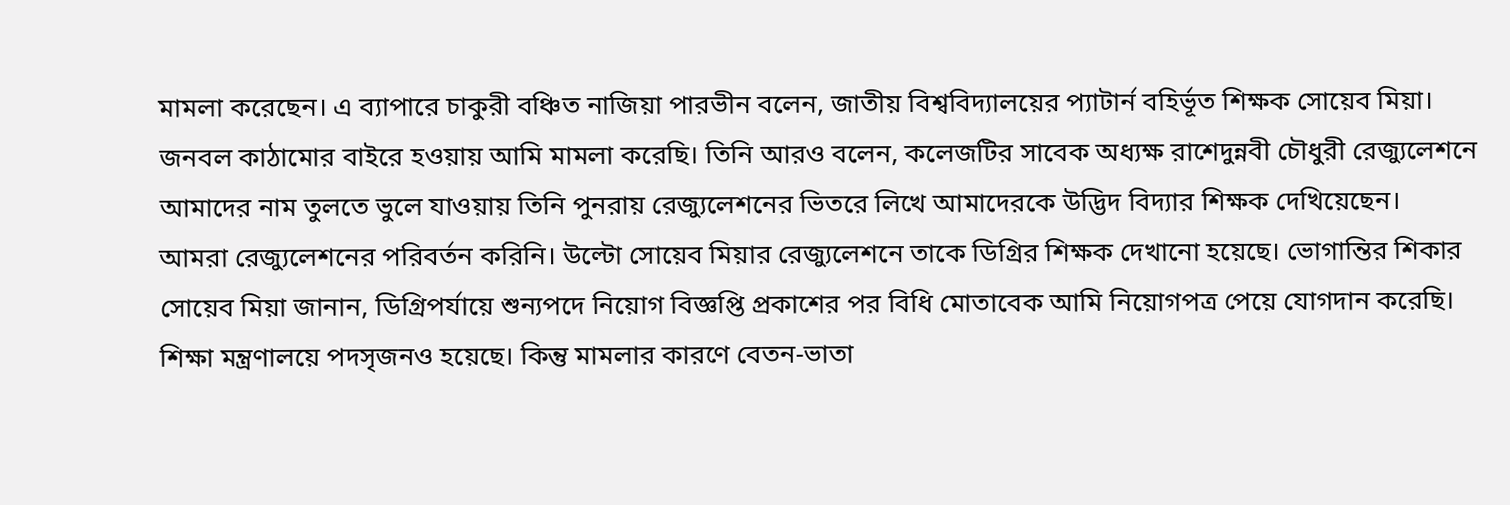মামলা করেছেন। এ ব্যাপারে চাকুরী বঞ্চিত নাজিয়া পারভীন বলেন, জাতীয় বিশ্ববিদ্যালয়ের প্যাটার্ন বহির্ভূত শিক্ষক সোয়েব মিয়া। জনবল কাঠামোর বাইরে হওয়ায় আমি মামলা করেছি। তিনি আরও বলেন, কলেজটির সাবেক অধ্যক্ষ রাশেদুন্নবী চৌধুরী রেজ্যুলেশনে আমাদের নাম তুলতে ভুলে যাওয়ায় তিনি পুনরায় রেজ্যুলেশনের ভিতরে লিখে আমাদেরকে উদ্ভিদ বিদ্যার শিক্ষক দেখিয়েছেন।
আমরা রেজ্যুলেশনের পরিবর্তন করিনি। উল্টো সোয়েব মিয়ার রেজ্যুলেশনে তাকে ডিগ্রির শিক্ষক দেখানো হয়েছে। ভোগান্তির শিকার সোয়েব মিয়া জানান, ডিগ্রিপর্যায়ে শুন্যপদে নিয়োগ বিজ্ঞপ্তি প্রকাশের পর বিধি মোতাবেক আমি নিয়োগপত্র পেয়ে যোগদান করেছি। শিক্ষা মন্ত্রণালয়ে পদসৃজনও হয়েছে। কিন্তু মামলার কারণে বেতন-ভাতা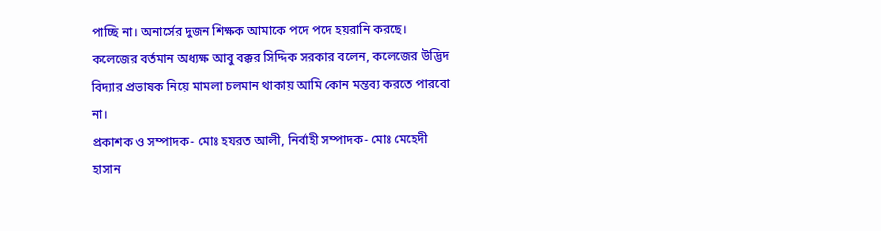পাচ্ছি না। অনার্সের দুজন শিক্ষক আমাকে পদে পদে হয়রানি করছে। কলেজের বর্তমান অধ্যক্ষ আবু বক্কর সিদ্দিক সরকার বলেন, কলেজের উদ্ভিদ বিদ্যার প্রভাষক নিয়ে মামলা চলমান থাকায় আমি কোন মন্তব্য করতে পারবো না।
প্রকাশক ও সম্পাদক- মোঃ হযরত আলী, নির্বাহী সম্পাদক- মোঃ মেহেদী হাসান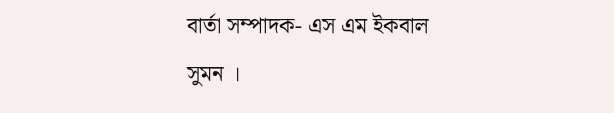বার্তা সম্পাদক- এস এম ইকবাল সুমন ।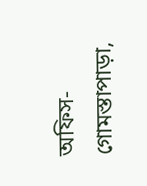অফিস- গোমস্তাপাড়া,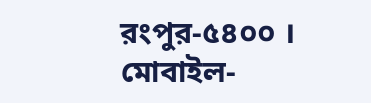রংপুর-৫৪০০ । মোবাইল-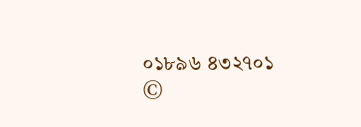০১৮৯৬ ৪৩২৭০১
©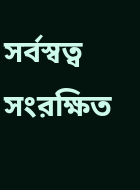সর্বস্বত্ব সংরক্ষিত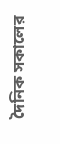দৈনিক সকালের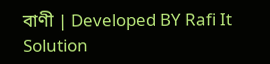বাণী | Developed BY Rafi It Solution